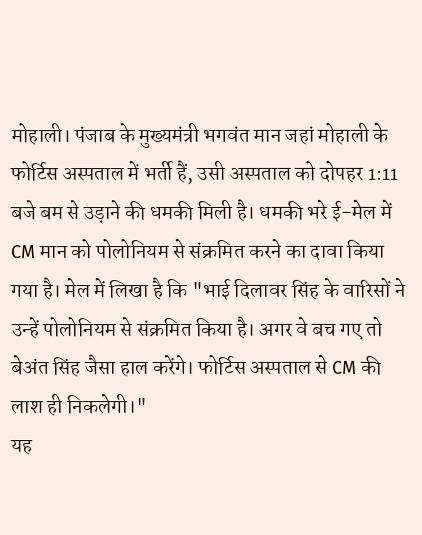मोहाली। पंजाब के मुख्यमंत्री भगवंत मान जहां मोहाली के फोर्टिस अस्पताल में भर्ती हैं, उसी अस्पताल को दोपहर 1:11 बजे बम से उड़ाने की धमकी मिली है। धमकी भरे ई-मेल में CM मान को पोलोनियम से संक्रमित करने का दावा किया गया है। मेल में लिखा है कि "भाई दिलावर सिंह के वारिसों ने उन्हें पोलोनियम से संक्रमित किया है। अगर वे बच गए तो बेअंत सिंह जैसा हाल करेंगे। फोर्टिस अस्पताल से CM की लाश ही निकलेगी।"
यह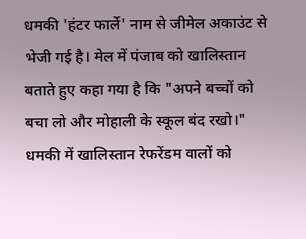धमकी 'हंटर फार्ले' नाम से जीमेल अकाउंट से भेजी गई है। मेल में पंजाब को खालिस्तान बताते हुए कहा गया है कि "अपने बच्चों को बचा लो और मोहाली के स्कूल बंद रखो।" धमकी में खालिस्तान रेफरेंडम वालों को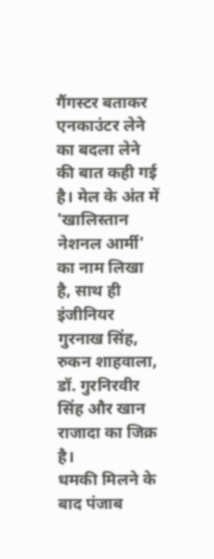गैंगस्टर बताकर एनकाउंटर लेने का बदला लेने की बात कही गई है। मेल के अंत में 'खालिस्तान नेशनल आर्मी' का नाम लिखा है, साथ ही इंजीनियर गुरनाख सिंह, रुकन शाहवाला, डॉ. गुरनिरवीर सिंह और खान राजादा का जिक्र है।
धमकी मिलने के बाद पंजाब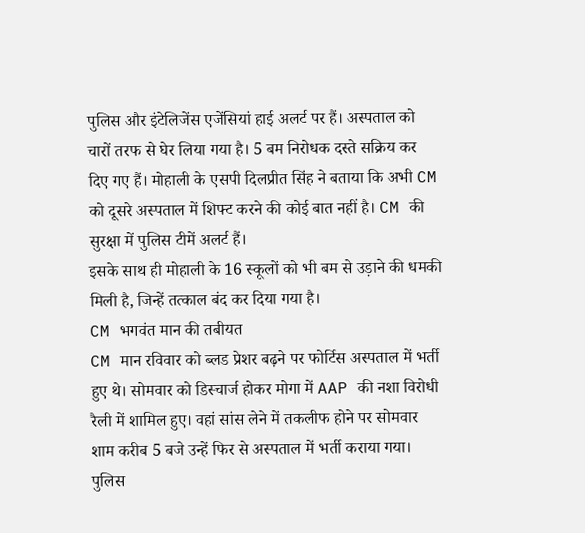पुलिस और इंटेलिजेंस एजेंसियां हाई अलर्ट पर हैं। अस्पताल को चारों तरफ से घेर लिया गया है। 5 बम निरोधक दस्ते सक्रिय कर दिए गए हैं। मोहाली के एसपी दिलप्रीत सिंह ने बताया कि अभी CM को दूसरे अस्पताल में शिफ्ट करने की कोई बात नहीं है। CM की सुरक्षा में पुलिस टीमें अलर्ट हैं।
इसके साथ ही मोहाली के 16 स्कूलों को भी बम से उड़ाने की धमकी मिली है, जिन्हें तत्काल बंद कर दिया गया है।
CM भगवंत मान की तबीयत
CM मान रविवार को ब्लड प्रेशर बढ़ने पर फोर्टिस अस्पताल में भर्ती हुए थे। सोमवार को डिस्चार्ज होकर मोगा में AAP की नशा विरोधी रैली में शामिल हुए। वहां सांस लेने में तकलीफ होने पर सोमवार शाम करीब 5 बजे उन्हें फिर से अस्पताल में भर्ती कराया गया।
पुलिस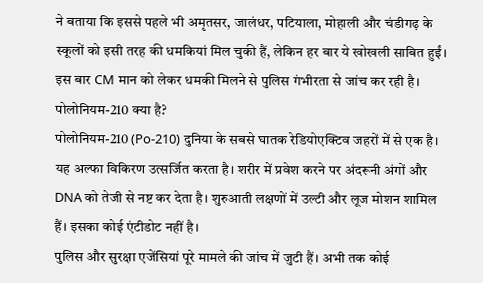ने बताया कि इससे पहले भी अमृतसर, जालंधर, पटियाला, मोहाली और चंडीगढ़ के स्कूलों को इसी तरह की धमकियां मिल चुकी हैं, लेकिन हर बार ये खोखली साबित हुईं। इस बार CM मान को लेकर धमकी मिलने से पुलिस गंभीरता से जांच कर रही है।
पोलोनियम-210 क्या है?
पोलोनियम-210 (Po-210) दुनिया के सबसे घातक रेडियोएक्टिव जहरों में से एक है। यह अल्फा विकिरण उत्सर्जित करता है। शरीर में प्रवेश करने पर अंदरूनी अंगों और DNA को तेजी से नष्ट कर देता है। शुरुआती लक्षणों में उल्टी और लूज मोशन शामिल हैं। इसका कोई एंटीडोट नहीं है।
पुलिस और सुरक्षा एजेंसियां पूरे मामले की जांच में जुटी हैं। अभी तक कोई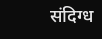संदिग्ध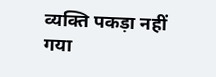व्यक्ति पकड़ा नहीं गया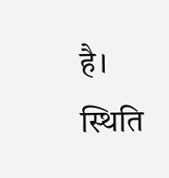है। स्थिति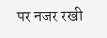पर नजर रखी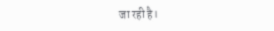जा रही है।